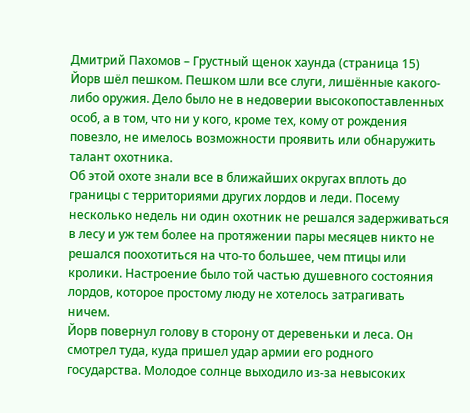Дмитрий Пахомов – Грустный щенок хаунда (страница 15)
Йорв шёл пешком. Пешком шли все слуги, лишённые какого-либо оружия. Дело было не в недоверии высокопоставленных особ, а в том, что ни у кого, кроме тех, кому от рождения повезло, не имелось возможности проявить или обнаружить талант охотника.
Об этой охоте знали все в ближайших округах вплоть до границы с территориями других лордов и леди. Посему несколько недель ни один охотник не решался задерживаться в лесу и уж тем более на протяжении пары месяцев никто не решался поохотиться на что-то большее, чем птицы или кролики. Настроение было той частью душевного состояния лордов, которое простому люду не хотелось затрагивать ничем.
Йорв повернул голову в сторону от деревеньки и леса. Он смотрел туда, куда пришел удар армии его родного государства. Молодое солнце выходило из-за невысоких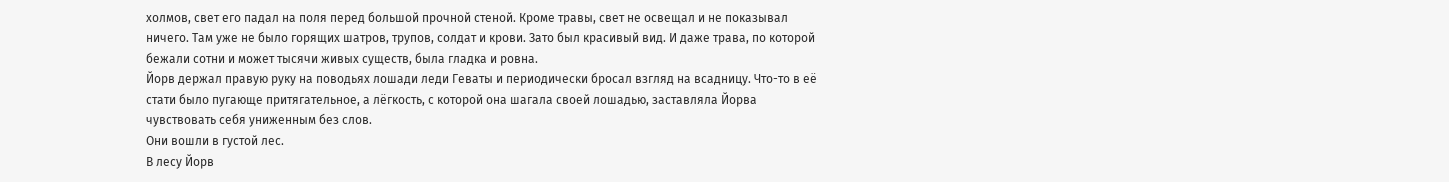холмов, свет его падал на поля перед большой прочной стеной. Кроме травы, свет не освещал и не показывал ничего. Там уже не было горящих шатров, трупов, солдат и крови. Зато был красивый вид. И даже трава, по которой бежали сотни и может тысячи живых существ, была гладка и ровна.
Йорв держал правую руку на поводьях лошади леди Геваты и периодически бросал взгляд на всадницу. Что-то в её стати было пугающе притягательное, а лёгкость, с которой она шагала своей лошадью, заставляла Йорва чувствовать себя униженным без слов.
Они вошли в густой лес.
В лесу Йорв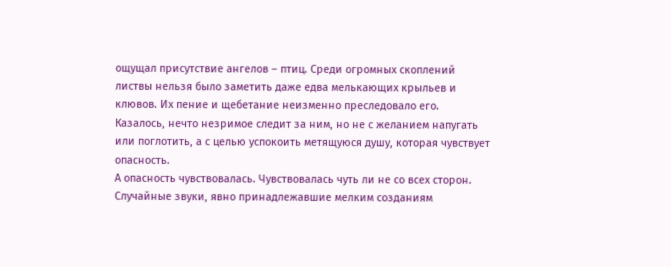ощущал присутствие ангелов – птиц. Среди огромных скоплений листвы нельзя было заметить даже едва мелькающих крыльев и клювов. Их пение и щебетание неизменно преследовало его. Казалось, нечто незримое следит за ним, но не с желанием напугать или поглотить, а с целью успокоить метящуюся душу, которая чувствует опасность.
А опасность чувствовалась. Чувствовалась чуть ли не со всех сторон. Случайные звуки, явно принадлежавшие мелким созданиям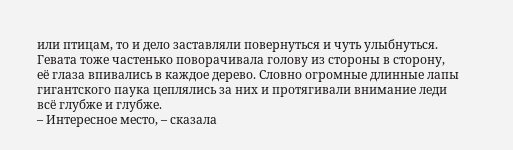или птицам, то и дело заставляли повернуться и чуть улыбнуться.
Гевата тоже частенько поворачивала голову из стороны в сторону, её глаза впивались в каждое дерево. Словно огромные длинные лапы гигантского паука цеплялись за них и протягивали внимание леди всё глубже и глубже.
– Интересное место, – сказала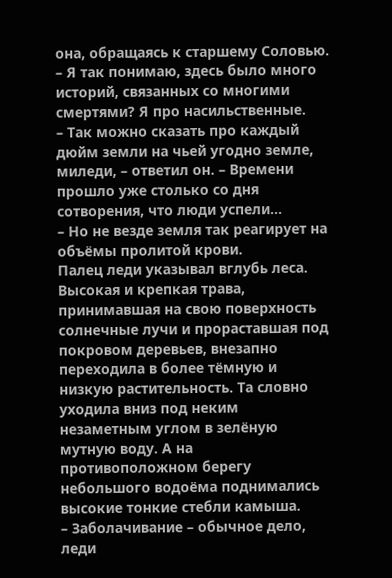она, обращаясь к старшему Соловью. – Я так понимаю, здесь было много историй, связанных со многими смертями? Я про насильственные.
– Так можно сказать про каждый дюйм земли на чьей угодно земле, миледи, – ответил он. – Времени прошло уже столько со дня сотворения, что люди успели…
– Но не везде земля так реагирует на объёмы пролитой крови.
Палец леди указывал вглубь леса. Высокая и крепкая трава, принимавшая на свою поверхность солнечные лучи и прораставшая под покровом деревьев, внезапно переходила в более тёмную и низкую растительность. Та словно уходила вниз под неким незаметным углом в зелёную мутную воду. А на противоположном берегу небольшого водоёма поднимались высокие тонкие стебли камыша.
– Заболачивание – обычное дело, леди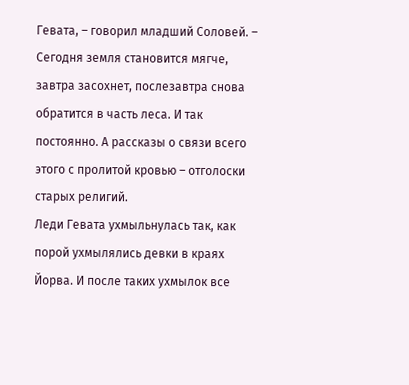Гевата, – говорил младший Соловей. – Сегодня земля становится мягче, завтра засохнет, послезавтра снова обратится в часть леса. И так постоянно. А рассказы о связи всего этого с пролитой кровью – отголоски старых религий.
Леди Гевата ухмыльнулась так, как порой ухмылялись девки в краях Йорва. И после таких ухмылок все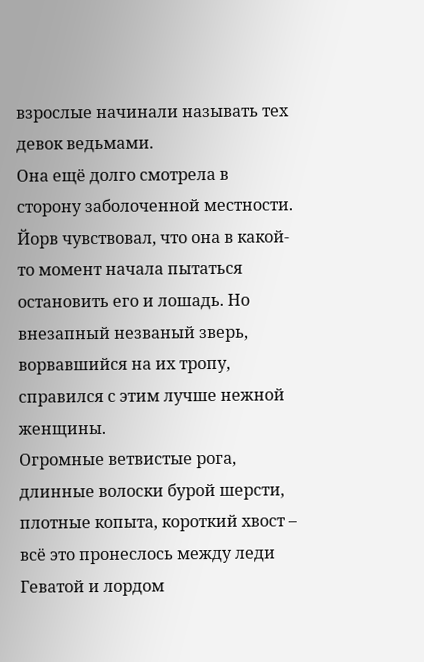взрослые начинали называть тех девок ведьмами.
Она ещё долго смотрела в сторону заболоченной местности.
Йорв чувствовал, что она в какой-то момент начала пытаться остановить его и лошадь. Но внезапный незваный зверь, ворвавшийся на их тропу, справился с этим лучше нежной женщины.
Огромные ветвистые рога, длинные волоски бурой шерсти, плотные копыта, короткий хвост – всё это пронеслось между леди Геватой и лордом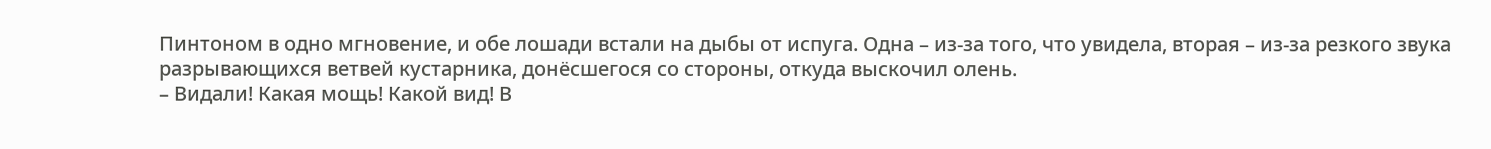Пинтоном в одно мгновение, и обе лошади встали на дыбы от испуга. Одна – из‑за того, что увидела, вторая – из‑за резкого звука разрывающихся ветвей кустарника, донёсшегося со стороны, откуда выскочил олень.
– Видали! Какая мощь! Какой вид! В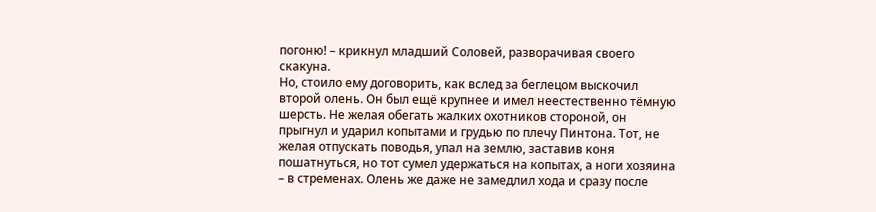погоню! – крикнул младший Соловей, разворачивая своего скакуна.
Но, стоило ему договорить, как вслед за беглецом выскочил второй олень. Он был ещё крупнее и имел неестественно тёмную шерсть. Не желая обегать жалких охотников стороной, он прыгнул и ударил копытами и грудью по плечу Пинтона. Тот, не желая отпускать поводья, упал на землю, заставив коня пошатнуться, но тот сумел удержаться на копытах, а ноги хозяина – в стременах. Олень же даже не замедлил хода и сразу после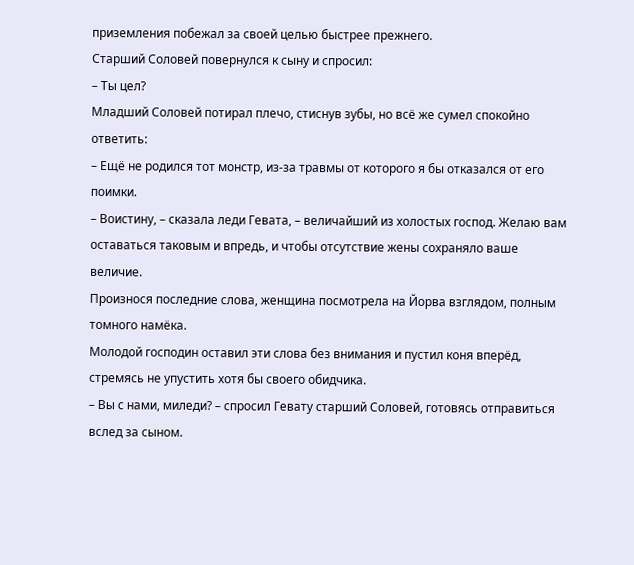приземления побежал за своей целью быстрее прежнего.
Старший Соловей повернулся к сыну и спросил:
– Ты цел?
Младший Соловей потирал плечо, стиснув зубы, но всё же сумел спокойно ответить:
– Ещё не родился тот монстр, из‑за травмы от которого я бы отказался от его поимки.
– Воистину, – сказала леди Гевата, – величайший из холостых господ. Желаю вам оставаться таковым и впредь, и чтобы отсутствие жены сохраняло ваше величие.
Произнося последние слова, женщина посмотрела на Йорва взглядом, полным томного намёка.
Молодой господин оставил эти слова без внимания и пустил коня вперёд, стремясь не упустить хотя бы своего обидчика.
– Вы с нами, миледи? – спросил Гевату старший Соловей, готовясь отправиться вслед за сыном.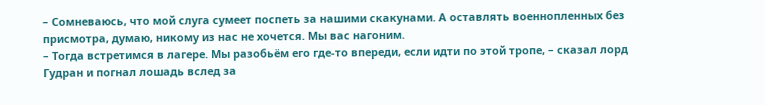– Сомневаюсь, что мой слуга сумеет поспеть за нашими скакунами. А оставлять военнопленных без присмотра, думаю, никому из нас не хочется. Мы вас нагоним.
– Тогда встретимся в лагере. Мы разобьём его где-то впереди, если идти по этой тропе, – сказал лорд Гудран и погнал лошадь вслед за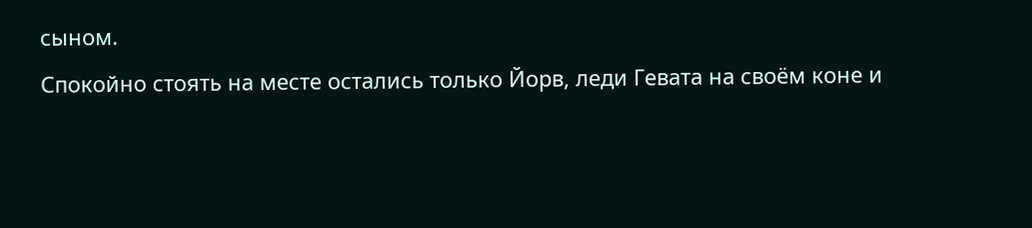сыном.
Спокойно стоять на месте остались только Йорв, леди Гевата на своём коне и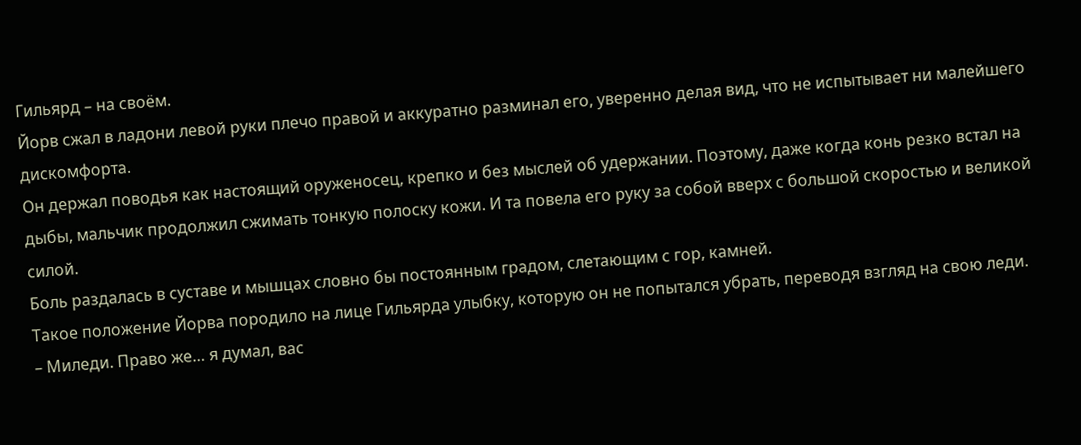Гильярд – на своём.
Йорв сжал в ладони левой руки плечо правой и аккуратно разминал его, уверенно делая вид, что не испытывает ни малейшего дискомфорта.
Он держал поводья как настоящий оруженосец, крепко и без мыслей об удержании. Поэтому, даже когда конь резко встал на дыбы, мальчик продолжил сжимать тонкую полоску кожи. И та повела его руку за собой вверх с большой скоростью и великой силой.
Боль раздалась в суставе и мышцах словно бы постоянным градом, слетающим с гор, камней.
Такое положение Йорва породило на лице Гильярда улыбку, которую он не попытался убрать, переводя взгляд на свою леди.
– Миледи. Право же… я думал, вас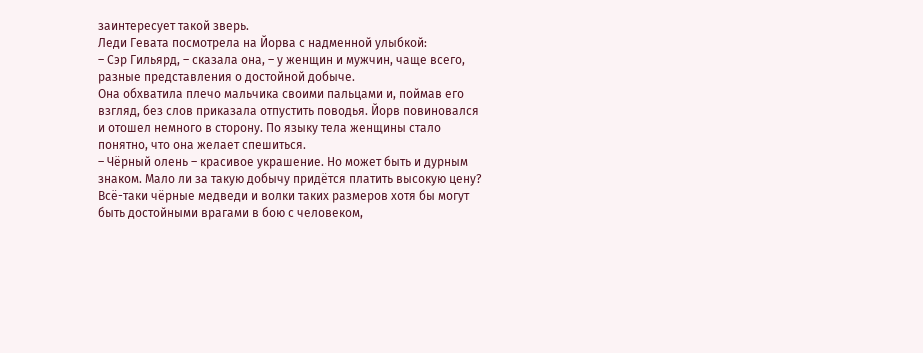заинтересует такой зверь.
Леди Гевата посмотрела на Йорва с надменной улыбкой:
– Сэр Гильярд, – сказала она, – у женщин и мужчин, чаще всего, разные представления о достойной добыче.
Она обхватила плечо мальчика своими пальцами и, поймав его взгляд, без слов приказала отпустить поводья. Йорв повиновался и отошел немного в сторону. По языку тела женщины стало понятно, что она желает спешиться.
– Чёрный олень – красивое украшение. Но может быть и дурным знаком. Мало ли за такую добычу придётся платить высокую цену? Всё-таки чёрные медведи и волки таких размеров хотя бы могут быть достойными врагами в бою с человеком,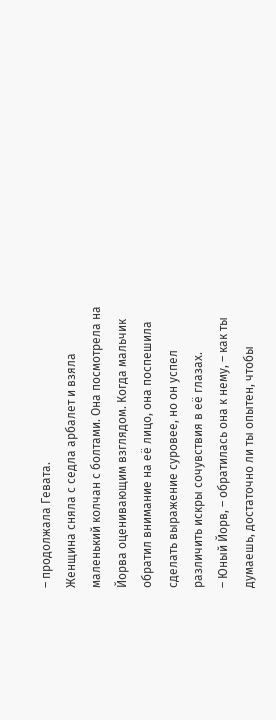– продолжала Гевата.
Женщина сняла с седла арбалет и взяла маленький колчан с болтами. Она посмотрела на Йорва оценивающим взглядом. Когда мальчик обратил внимание на её лицо, она поспешила сделать выражение суровее, но он успел различить искры сочувствия в её глазах.
– Юный Йорв, – обратилась она к нему, – как ты думаешь, достаточно ли ты опытен, чтобы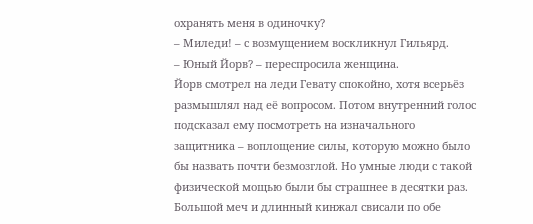охранять меня в одиночку?
– Миледи! – с возмущением воскликнул Гильярд.
– Юный Йорв? – переспросила женщина.
Йорв смотрел на леди Гевату спокойно, хотя всерьёз размышлял над её вопросом. Потом внутренний голос подсказал ему посмотреть на изначального защитника – воплощение силы, которую можно было бы назвать почти безмозглой. Но умные люди с такой физической мощью были бы страшнее в десятки раз. Большой меч и длинный кинжал свисали по обе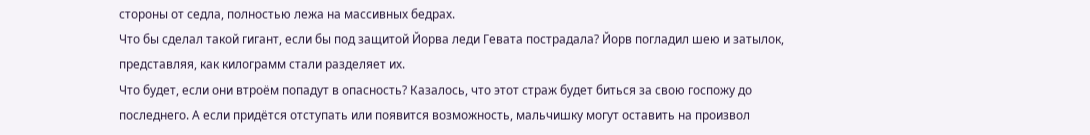стороны от седла, полностью лежа на массивных бедрах.
Что бы сделал такой гигант, если бы под защитой Йорва леди Гевата пострадала? Йорв погладил шею и затылок, представляя, как килограмм стали разделяет их.
Что будет, если они втроём попадут в опасность? Казалось, что этот страж будет биться за свою госпожу до последнего. А если придётся отступать или появится возможность, мальчишку могут оставить на произвол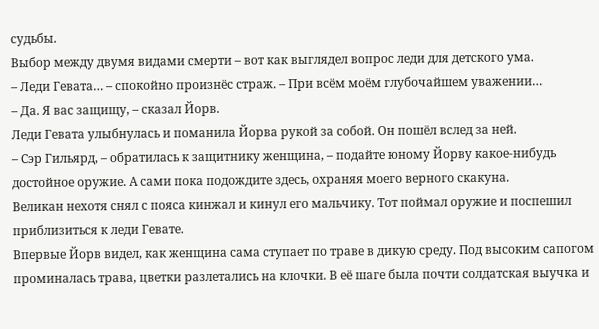судьбы.
Выбор между двумя видами смерти – вот как выглядел вопрос леди для детского ума.
– Леди Гевата… – спокойно произнёс страж. – При всём моём глубочайшем уважении…
– Да. Я вас защищу, – сказал Йорв.
Леди Гевата улыбнулась и поманила Йорва рукой за собой. Он пошёл вслед за ней.
– Сэр Гильярд, – обратилась к защитнику женщина, – подайте юному Йорву какое-нибудь достойное оружие. А сами пока подождите здесь, охраняя моего верного скакуна.
Великан нехотя снял с пояса кинжал и кинул его мальчику. Тот поймал оружие и поспешил приблизиться к леди Гевате.
Впервые Йорв видел, как женщина сама ступает по траве в дикую среду. Под высоким сапогом проминалась трава, цветки разлетались на клочки. В её шаге была почти солдатская выучка и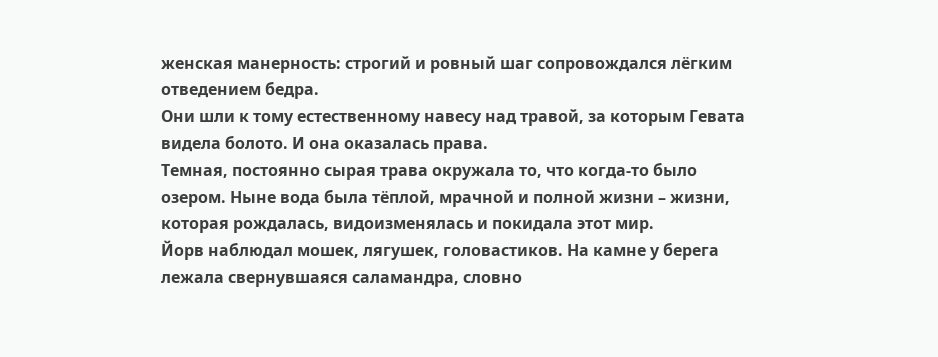женская манерность: строгий и ровный шаг сопровождался лёгким отведением бедра.
Они шли к тому естественному навесу над травой, за которым Гевата видела болото. И она оказалась права.
Темная, постоянно сырая трава окружала то, что когда-то было озером. Ныне вода была тёплой, мрачной и полной жизни – жизни, которая рождалась, видоизменялась и покидала этот мир.
Йорв наблюдал мошек, лягушек, головастиков. На камне у берега лежала свернувшаяся саламандра, словно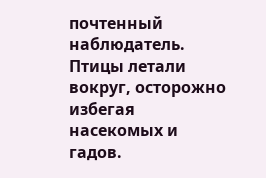почтенный наблюдатель. Птицы летали вокруг, осторожно избегая насекомых и гадов.